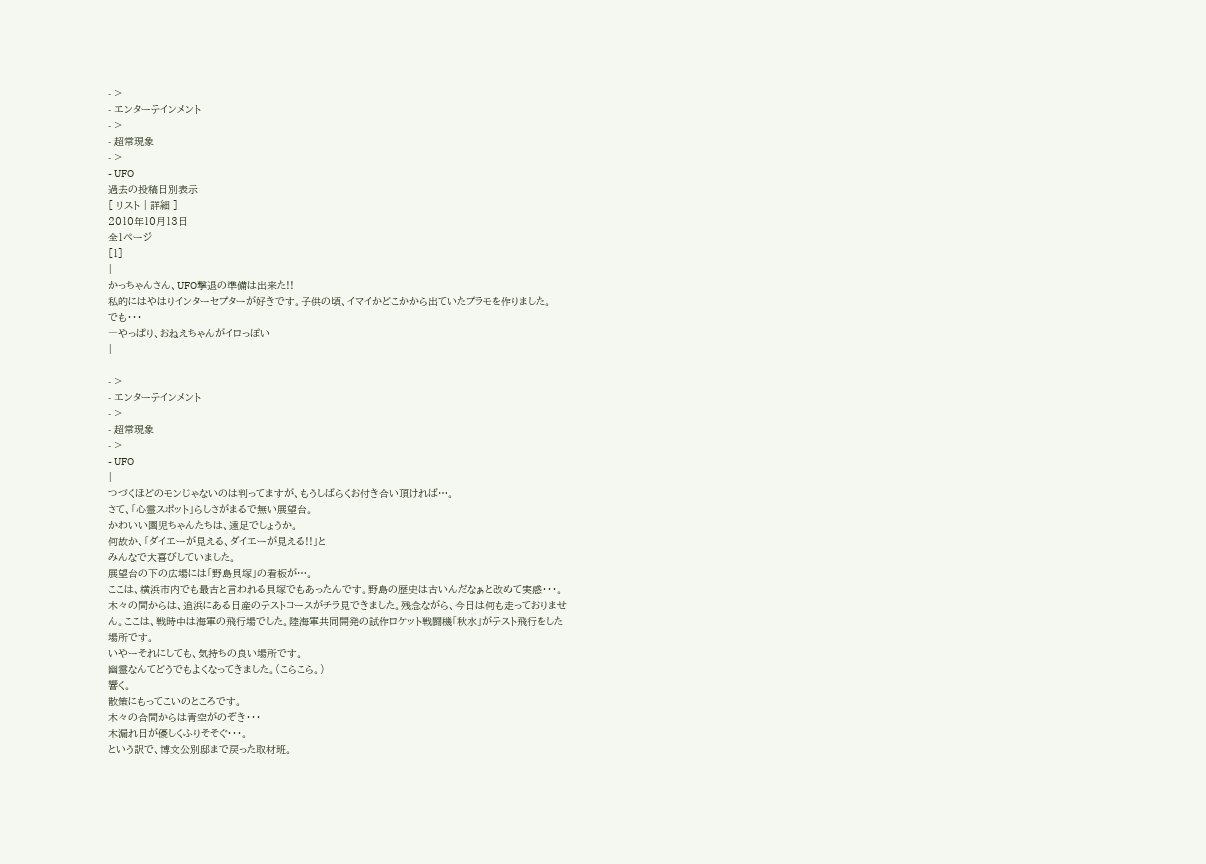- >
- エンターテインメント
- >
- 超常現象
- >
- UFO
過去の投稿日別表示
[ リスト | 詳細 ]
2010年10月13日
全1ページ
[1]
|
かっちゃんさん、UFO撃退の準備は出来た!!
私的にはやはりインターセプターが好きです。子供の頃、イマイかどこかから出ていたプラモを作りました。
でも・・・
―やっぱり、おねえちゃんがイロっぽい
|

- >
- エンターテインメント
- >
- 超常現象
- >
- UFO
|
つづくほどのモンじゃないのは判ってますが、もうしばらくお付き合い頂ければ…。
さて、「心霊スポット」らしさがまるで無い展望台。
かわいい園児ちゃんたちは、遠足でしょうか。
何故か、「ダイエーが見える、ダイエーが見える!!」と
みんなで大喜びしていました。
展望台の下の広場には「野島貝塚」の看板が…。
ここは、横浜市内でも最古と言われる貝塚でもあったんです。野島の歴史は古いんだなぁと改めて実感・・・。
木々の間からは、追浜にある日産のテストコースがチラ見できました。残念ながら、今日は何も走っておりませ
ん。ここは、戦時中は海軍の飛行場でした。陸海軍共同開発の試作ロケット戦闘機「秋水」がテスト飛行をした
場所です。
いやーそれにしても、気持ちの良い場所です。
幽霊なんてどうでもよくなってきました。(こらこら。)
響く。
散策にもってこいのところです。
木々の合間からは青空がのぞき・・・
木漏れ日が優しくふりそそぐ・・・。
という訳で、博文公別邸まで戻った取材班。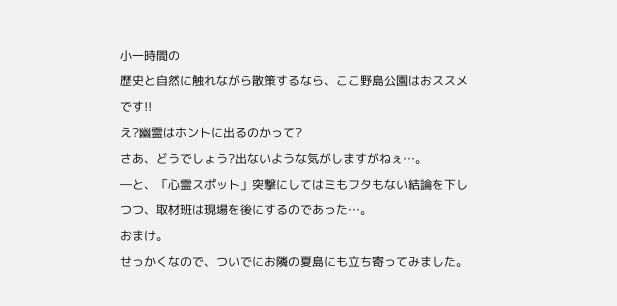小一時間の
歴史と自然に触れながら散策するなら、ここ野島公園はおススメです!!
え?幽霊はホントに出るのかって?
さあ、どうでしょう?出ないような気がしますがねぇ…。
―と、「心霊スポット」突撃にしてはミもフタもない結論を下しつつ、取材班は現場を後にするのであった…。
おまけ。
せっかくなので、ついでにお隣の夏島にも立ち寄ってみました。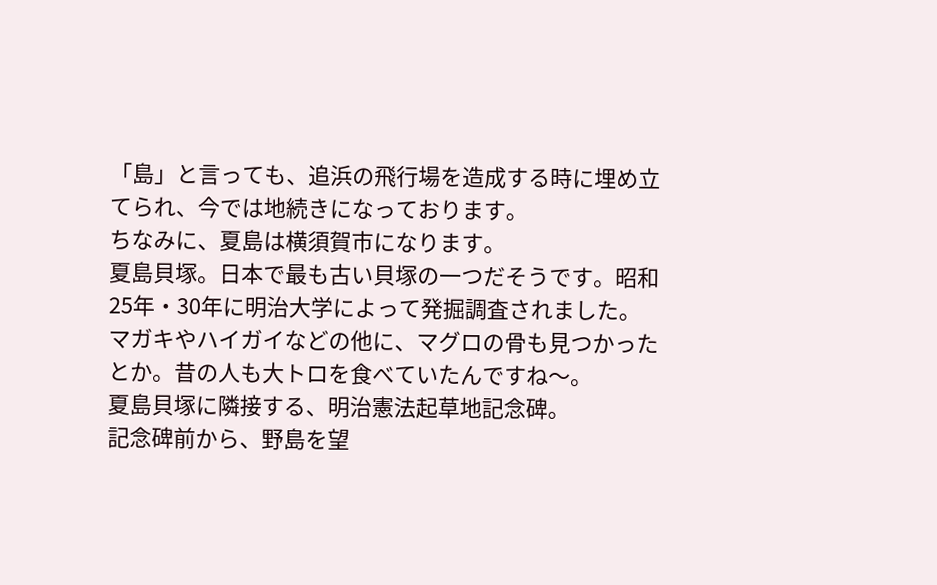「島」と言っても、追浜の飛行場を造成する時に埋め立てられ、今では地続きになっております。
ちなみに、夏島は横須賀市になります。
夏島貝塚。日本で最も古い貝塚の一つだそうです。昭和25年・30年に明治大学によって発掘調査されました。
マガキやハイガイなどの他に、マグロの骨も見つかったとか。昔の人も大トロを食べていたんですね〜。
夏島貝塚に隣接する、明治憲法起草地記念碑。
記念碑前から、野島を望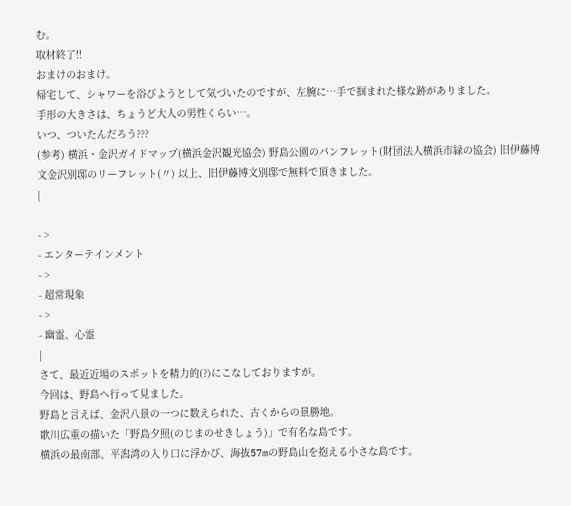む。
取材終了!!
おまけのおまけ。
帰宅して、シャワーを浴びようとして気づいたのですが、左腕に…手で掴まれた様な跡がありました。
手形の大きさは、ちょうど大人の男性くらい…。
いつ、ついたんだろう???
(参考) 横浜・金沢ガイドマップ(横浜金沢観光協会) 野島公園のパンフレット(財団法人横浜市緑の協会) 旧伊藤博文金沢別邸のリーフレット(〃) 以上、旧伊藤博文別邸で無料で頂きました。
|

- >
- エンターテインメント
- >
- 超常現象
- >
- 幽霊、心霊
|
さて、最近近場のスポットを精力的(?)にこなしておりますが。
今回は、野島へ行って見ました。
野島と言えば、金沢八景の一つに数えられた、古くからの景勝地。
歌川広重の描いた「野島夕照(のじまのせきしょう)」で有名な島です。
横浜の最南部、平潟湾の入り口に浮かび、海抜57mの野島山を抱える小さな島です。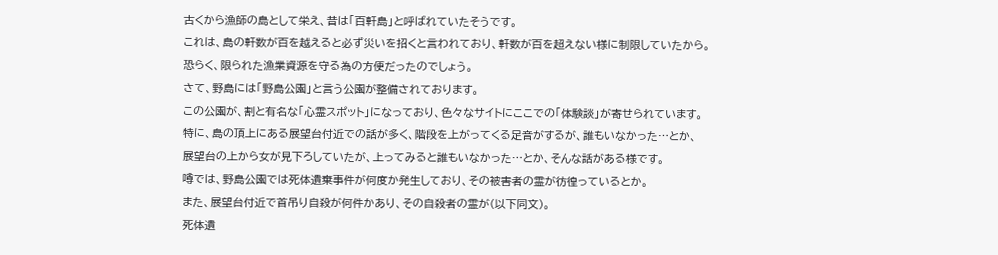古くから漁師の島として栄え、昔は「百軒島」と呼ばれていたそうです。
これは、島の軒数が百を越えると必ず災いを招くと言われており、軒数が百を超えない様に制限していたから。
恐らく、限られた漁業資源を守る為の方便だったのでしょう。
さて、野島には「野島公園」と言う公園が整備されております。
この公園が、割と有名な「心霊スポット」になっており、色々なサイトにここでの「体験談」が寄せられています。
特に、島の頂上にある展望台付近での話が多く、階段を上がってくる足音がするが、誰もいなかった…とか、
展望台の上から女が見下ろしていたが、上ってみると誰もいなかった…とか、そんな話がある様です。
噂では、野島公園では死体遺棄事件が何度か発生しており、その被害者の霊が彷徨っているとか。
また、展望台付近で首吊り自殺が何件かあり、その自殺者の霊が(以下同文)。
死体遺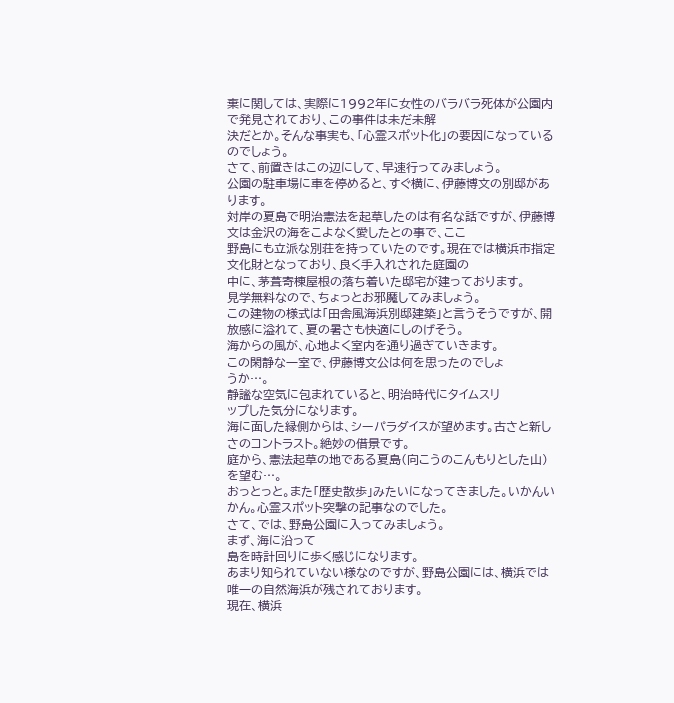棄に関しては、実際に1992年に女性のバラバラ死体が公園内で発見されており、この事件は未だ未解
決だとか。そんな事実も、「心霊スポット化」の要因になっているのでしょう。
さて、前置きはこの辺にして、早速行ってみましょう。
公園の駐車場に車を停めると、すぐ横に、伊藤博文の別邸があります。
対岸の夏島で明治憲法を起草したのは有名な話ですが、伊藤博文は金沢の海をこよなく愛したとの事で、ここ
野島にも立派な別荘を持っていたのです。現在では横浜市指定文化財となっており、良く手入れされた庭園の
中に、茅葺寄棟屋根の落ち着いた邸宅が建っております。
見学無料なので、ちょっとお邪魔してみましょう。
この建物の様式は「田舎風海浜別邸建築」と言うそうですが、開放感に溢れて、夏の暑さも快適にしのげそう。
海からの風が、心地よく室内を通り過ぎていきます。
この閑静な一室で、伊藤博文公は何を思ったのでしょ
うか…。
静謐な空気に包まれていると、明治時代にタイムスリ
ップした気分になります。
海に面した縁側からは、シーパラダイスが望めます。古さと新しさのコントラスト。絶妙の借景です。
庭から、憲法起草の地である夏島(向こうのこんもりとした山)を望む…。
おっとっと。また「歴史散歩」みたいになってきました。いかんいかん。心霊スポット突撃の記事なのでした。
さて、では、野島公園に入ってみましょう。
まず、海に沿って
島を時計回りに歩く感じになります。
あまり知られていない様なのですが、野島公園には、横浜では唯一の自然海浜が残されております。
現在、横浜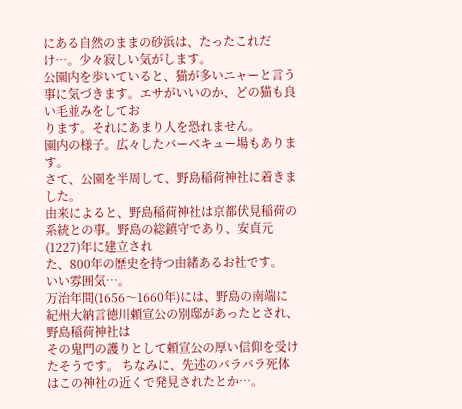にある自然のままの砂浜は、たったこれだけ…。少々寂しい気がします。
公園内を歩いていると、猫が多いニャーと言う事に気づきます。エサがいいのか、どの猫も良い毛並みをしてお
ります。それにあまり人を恐れません。
園内の様子。広々したバーベキュー場もあります。
さて、公園を半周して、野島稲荷神社に着きました。
由来によると、野島稲荷神社は京都伏見稲荷の系統との事。野島の総鎮守であり、安貞元(1227)年に建立され
た、800年の歴史を持つ由緒あるお社です。
いい雰囲気…。
万治年間(1656〜1660年)には、野島の南端に紀州大納言徳川頼宣公の別邸があったとされ、野島稲荷神社は
その鬼門の護りとして頼宣公の厚い信仰を受けたそうです。 ちなみに、先述のバラバラ死体はこの神社の近くで発見されたとか…。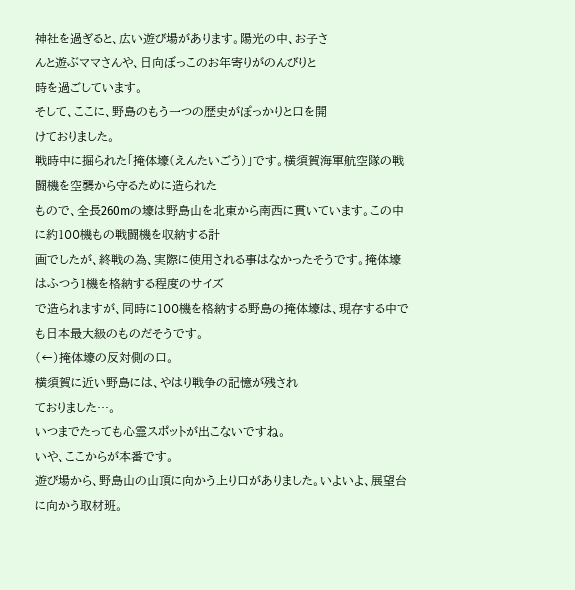神社を過ぎると、広い遊び場があります。陽光の中、お子さ
んと遊ぶママさんや、日向ぼっこのお年寄りがのんびりと
時を過ごしています。
そして、ここに、野島のもう一つの歴史がぽっかりと口を開
けておりました。
戦時中に掘られた「掩体壕(えんたいごう)」です。横須賀海軍航空隊の戦闘機を空襲から守るために造られた
もので、全長260mの壕は野島山を北東から南西に貫いています。この中に約100機もの戦闘機を収納する計
画でしたが、終戦の為、実際に使用される事はなかったそうです。掩体壕はふつう1機を格納する程度のサイズ
で造られますが、同時に100機を格納する野島の掩体壕は、現存する中でも日本最大級のものだそうです。
(←)掩体壕の反対側の口。
横須賀に近い野島には、やはり戦争の記憶が残され
ておりました…。
いつまでたっても心霊スポットが出こないですね。
いや、ここからが本番です。
遊び場から、野島山の山頂に向かう上り口がありました。いよいよ、展望台に向かう取材班。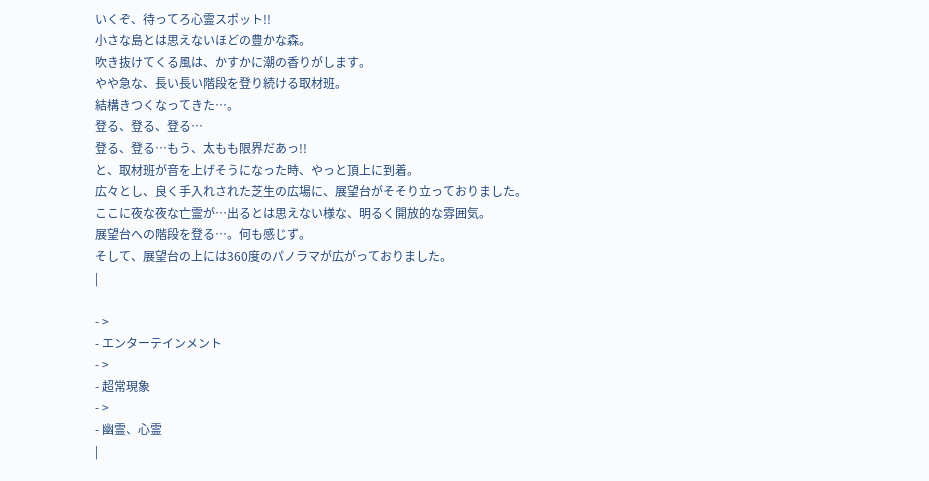いくぞ、待ってろ心霊スポット!!
小さな島とは思えないほどの豊かな森。
吹き抜けてくる風は、かすかに潮の香りがします。
やや急な、長い長い階段を登り続ける取材班。
結構きつくなってきた…。
登る、登る、登る…
登る、登る…もう、太もも限界だあっ!!
と、取材班が音を上げそうになった時、やっと頂上に到着。
広々とし、良く手入れされた芝生の広場に、展望台がそそり立っておりました。
ここに夜な夜な亡霊が…出るとは思えない様な、明るく開放的な雰囲気。
展望台への階段を登る…。何も感じず。
そして、展望台の上には360度のパノラマが広がっておりました。
|

- >
- エンターテインメント
- >
- 超常現象
- >
- 幽霊、心霊
|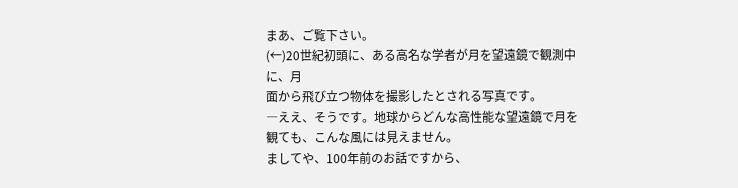まあ、ご覧下さい。
(←)20世紀初頭に、ある高名な学者が月を望遠鏡で観測中に、月
面から飛び立つ物体を撮影したとされる写真です。
―ええ、そうです。地球からどんな高性能な望遠鏡で月を観ても、こんな風には見えません。
ましてや、100年前のお話ですから、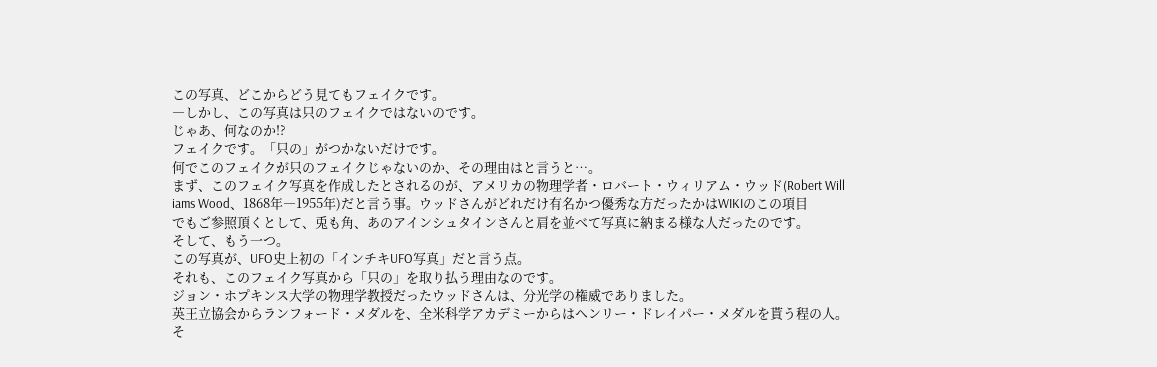この写真、どこからどう見てもフェイクです。
―しかし、この写真は只のフェイクではないのです。
じゃあ、何なのか!?
フェイクです。「只の」がつかないだけです。
何でこのフェイクが只のフェイクじゃないのか、その理由はと言うと…。
まず、このフェイク写真を作成したとされるのが、アメリカの物理学者・ロバート・ウィリアム・ウッド(Robert Will
iams Wood、1868年―1955年)だと言う事。ウッドさんがどれだけ有名かつ優秀な方だったかはWIKIのこの項目
でもご参照頂くとして、兎も角、あのアインシュタインさんと肩を並べて写真に納まる様な人だったのです。
そして、もう一つ。
この写真が、UFO史上初の「インチキUFO写真」だと言う点。
それも、このフェイク写真から「只の」を取り払う理由なのです。
ジョン・ホプキンス大学の物理学教授だったウッドさんは、分光学の権威でありました。
英王立協会からランフォード・メダルを、全米科学アカデミーからはヘンリー・ドレイパー・メダルを貰う程の人。
そ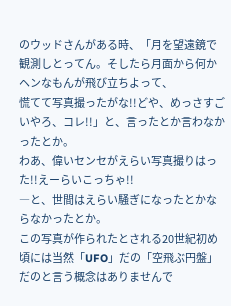のウッドさんがある時、「月を望遠鏡で観測しとってん。そしたら月面から何かヘンなもんが飛び立ちよって、
慌てて写真撮ったがな!!どや、めっさすごいやろ、コレ!!」と、言ったとか言わなかったとか。
わあ、偉いセンセがえらい写真撮りはった!!えーらいこっちゃ!!
―と、世間はえらい騒ぎになったとかならなかったとか。
この写真が作られたとされる20世紀初め頃には当然「UFO」だの「空飛ぶ円盤」だのと言う概念はありませんで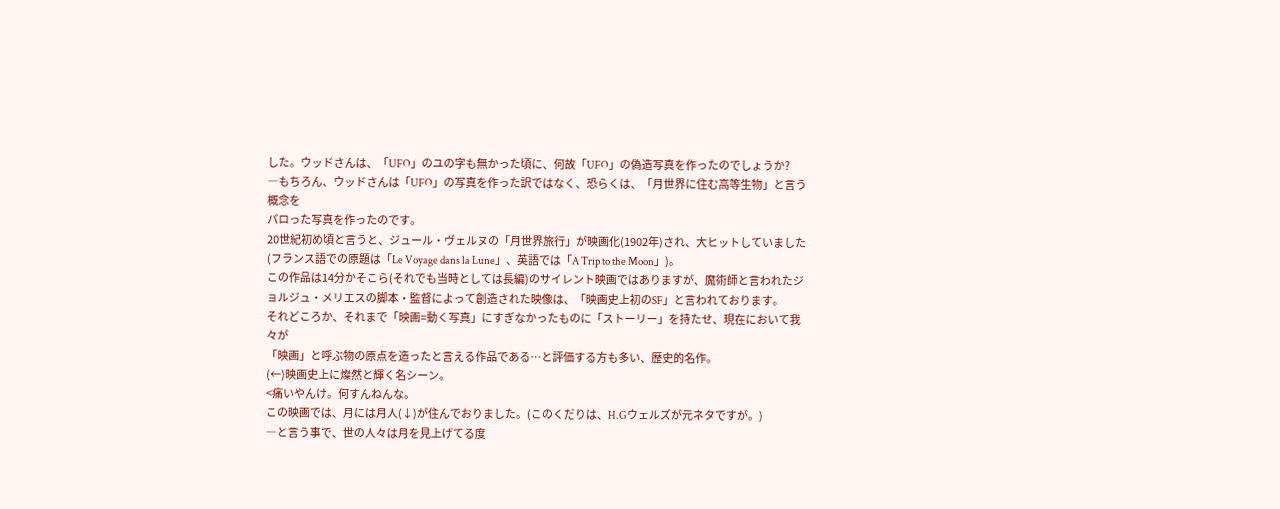した。ウッドさんは、「UFO」のユの字も無かった頃に、何故「UFO」の偽造写真を作ったのでしょうか?
―もちろん、ウッドさんは「UFO」の写真を作った訳ではなく、恐らくは、「月世界に住む高等生物」と言う概念を
パロった写真を作ったのです。
20世紀初め頃と言うと、ジュール・ヴェルヌの「月世界旅行」が映画化(1902年)され、大ヒットしていました
(フランス語での原題は「Le Voyage dans la Lune」、英語では「A Trip to the Moon」)。
この作品は14分かそこら(それでも当時としては長編)のサイレント映画ではありますが、魔術師と言われたジ
ョルジュ・メリエスの脚本・監督によって創造された映像は、「映画史上初のSF」と言われております。
それどころか、それまで「映画=動く写真」にすぎなかったものに「ストーリー」を持たせ、現在において我々が
「映画」と呼ぶ物の原点を造ったと言える作品である…と評価する方も多い、歴史的名作。
(←)映画史上に燦然と輝く名シーン。
<痛いやんけ。何すんねんな。
この映画では、月には月人(↓)が住んでおりました。(このくだりは、H.Gウェルズが元ネタですが。)
―と言う事で、世の人々は月を見上げてる度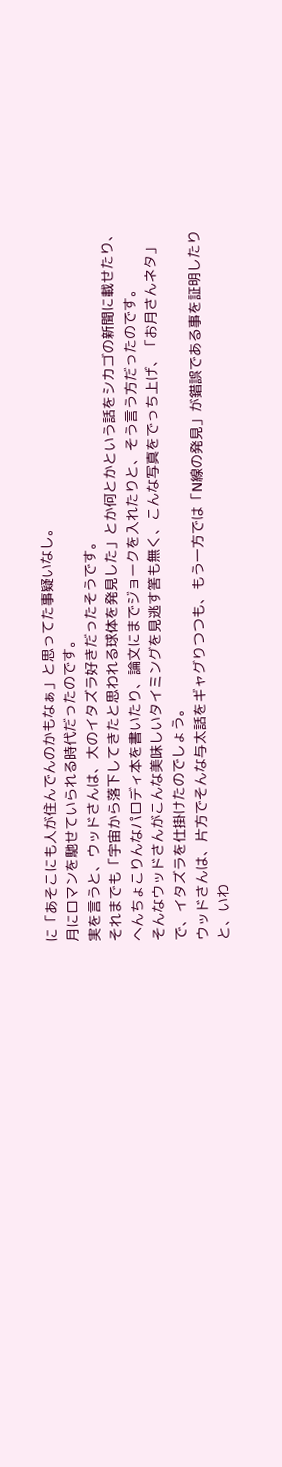に「あそこにも人が住んでんのかもなぁ」と思ってた事疑いなし。
月にロマンを馳せていられる時代だったのです。
実を言うと、ウッドさんは、大のイタズラ好きだったそうです。
それまでも「宇宙から落下してきたと思われる球体を発見した」とか何とかという話をシカゴの新聞に載せたり、
へんちょこりんなパロディ本を書いたり、論文にまでジョークを入れたりと、そう言う方だったのです。
そんなウッドさんがこんな美味しいタイミングを見逃す筈も無く、こんな写真をでっち上げ、「お月さんネタ」
で、イタズラを仕掛けたのでしょう。
ウッドさんは、片方でそんな与太話をギャグりつつも、もう一方では「N線の発見」が錯誤である事を証明したり
と、いわ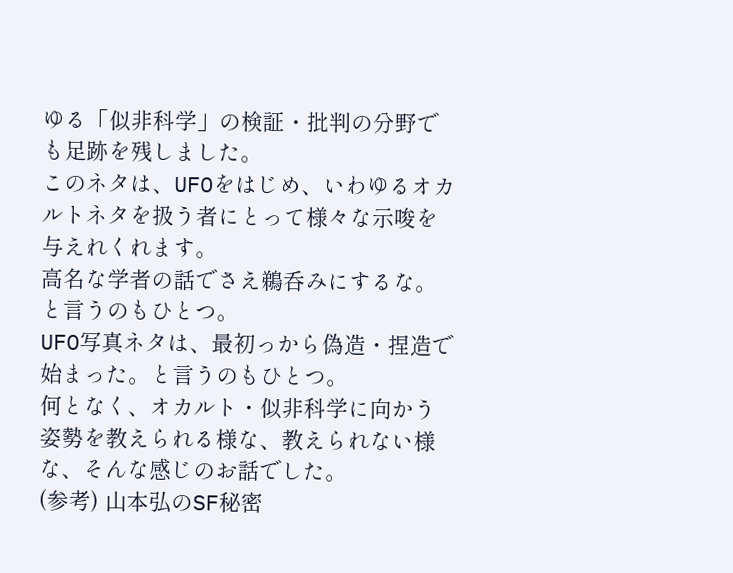ゆる「似非科学」の検証・批判の分野でも足跡を残しました。
このネタは、UFOをはじめ、いわゆるオカルトネタを扱う者にとって様々な示唆を与えれくれます。
高名な学者の話でさえ鵜呑みにするな。 と言うのもひとつ。
UFO写真ネタは、最初っから偽造・捏造で始まった。と言うのもひとつ。
何となく、オカルト・似非科学に向かう姿勢を教えられる様な、教えられない様な、そんな感じのお話でした。
(参考) 山本弘のSF秘密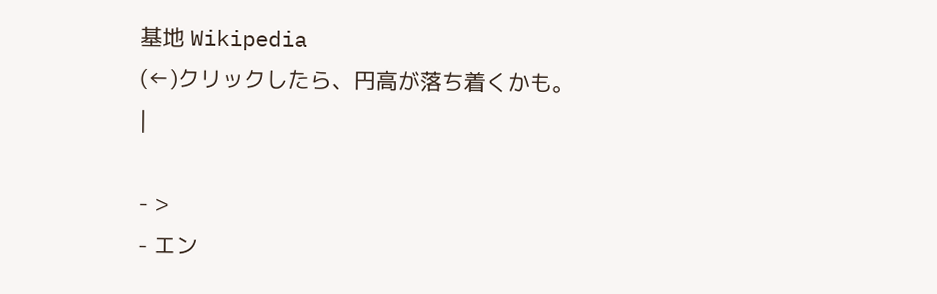基地 Wikipedia
(←)クリックしたら、円高が落ち着くかも。
|

- >
- エン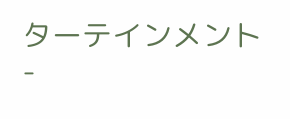ターテインメント
-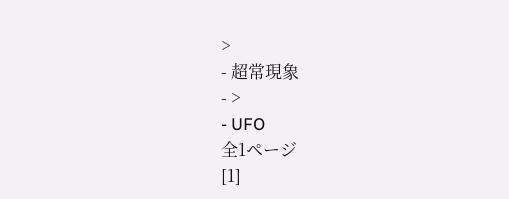>
- 超常現象
- >
- UFO
全1ページ
[1]